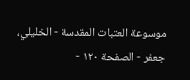موسوعة العتبات المقدسة - الخليلي، جعفر - الصفحة ١٢٠ -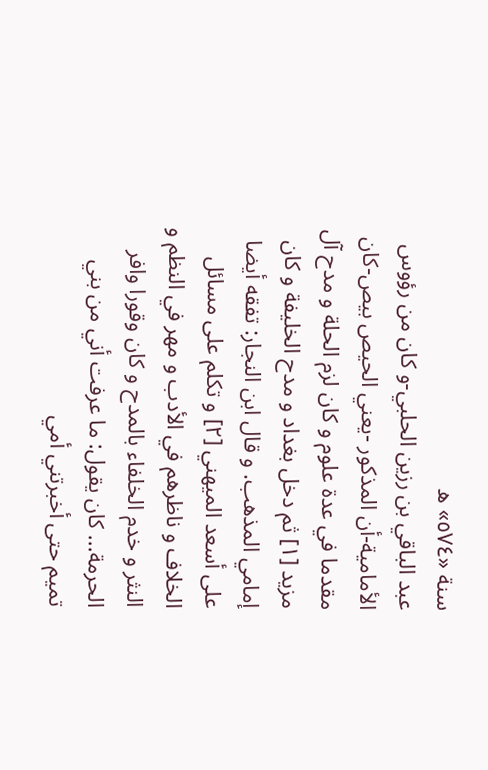سنة «٥٧٤» ه
عبد الباقي بن رزين الحلبي-و كان من رؤوس الأمامية-أن المذكور -يعني الحيص بيص-كان مقدما في عدة علوم و كان لزم الحلة و مدح آل مزيد [١] ثم دخل بغداد و مدح الخليفة و كان إمامي المذهب. و قال ابن النجار: تفقه أيضا على أسعد الميهني [٢] و تكلم على مسائل الخلاف و ناظرهم في الأدب و مهر في النظم و النثر و خدم الخلفاء بالمدح و كان وقورا وافر الحرمة... كان يقول: ما عرفت أني من بني تميم حتى أخبرتني أمي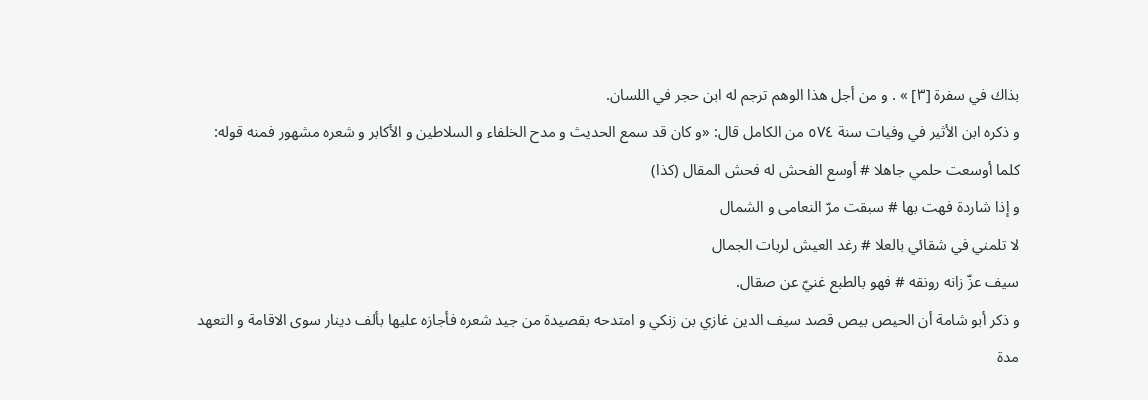بذاك في سفرة [٣] » . و من أجل هذا الوهم ترجم له ابن حجر في اللسان.
و ذكره ابن الأثير في وفيات سنة ٥٧٤ من الكامل قال: «و كان قد سمع الحديث و مدح الخلفاء و السلاطين و الأكابر و شعره مشهور فمنه قوله:
كلما أوسعت حلمي جاهلا # أوسع الفحش له فحش المقال (كذا)
و إذا شاردة فهت بها # سبقت مرّ النعامى و الشمال
لا تلمني في شقائي بالعلا # رغد العيش لربات الجمال
سيف عزّ زانه رونقه # فهو بالطبع غنيّ عن صقال.
و ذكر أبو شامة أن الحيص بيص قصد سيف الدين غازي بن زنكي و امتدحه بقصيدة من جيد شعره فأجازه عليها بألف دينار سوى الاقامة و التعهد مدة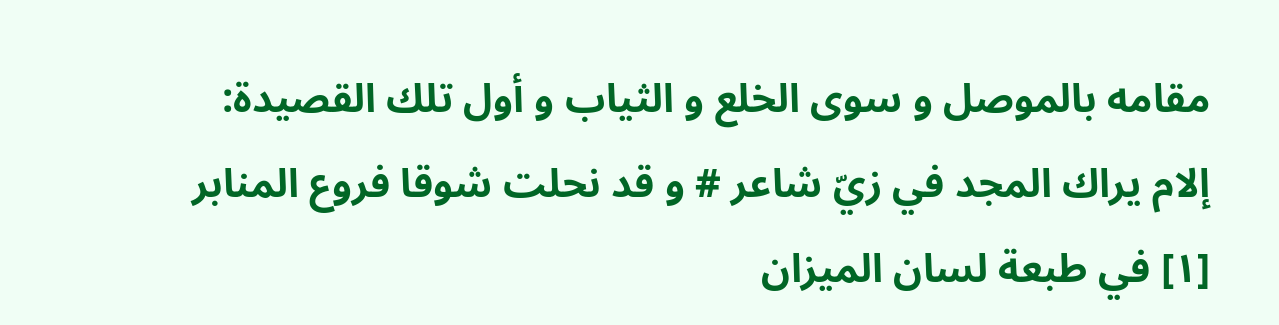مقامه بالموصل و سوى الخلع و الثياب و أول تلك القصيدة:
إلام يراك المجد في زيّ شاعر # و قد نحلت شوقا فروع المنابر
[١] في طبعة لسان الميزان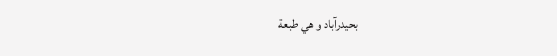بحيدرآباد و هي طبعة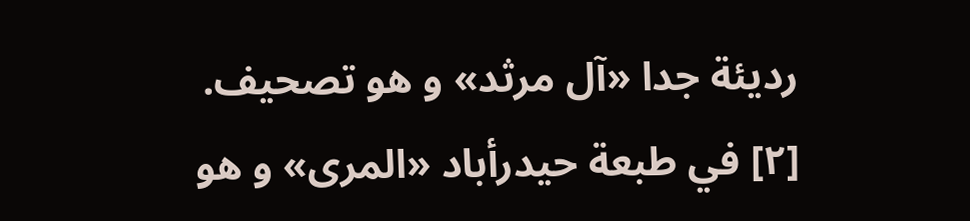رديئة جدا «آل مرثد» و هو تصحيف.
[٢] في طبعة حيدرأباد «المرى» و هو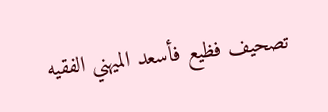تصحيف فظيع فأسعد الميهني الفقيه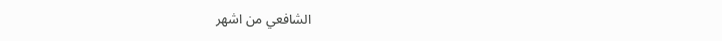الشافعي من اشهر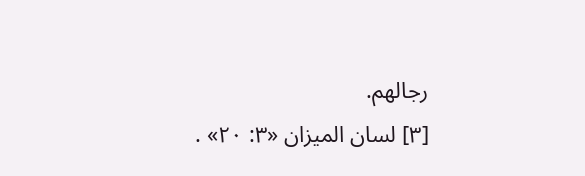رجالهم.
[٣] لسان الميزان «٣: ٢٠» .